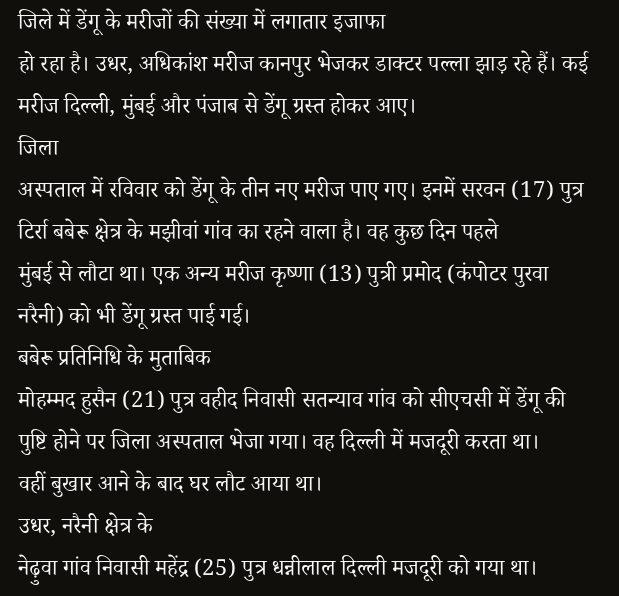जिले में डेंगू के मरीजों की संख्या में लगातार इजाफा
हो रहा है। उधर, अधिकांश मरीज कानपुर भेजकर डाक्टर पल्ला झाड़ रहे हैं। कई
मरीज दिल्ली, मुंबई और पंजाब से डेंगू ग्रस्त होकर आए।
जिला
अस्पताल में रविवार को डेंगू के तीन नए मरीज पाए गए। इनमें सरवन (17) पुत्र
टिर्रा बबेरू क्षेत्र के मझीवां गांव का रहने वाला है। वह कुछ दिन पहले
मुंबई से लौटा था। एक अन्य मरीज कृष्णा (13) पुत्री प्रमोद (कंपोटर पुरवा
नरैनी) को भी डेंगू ग्रस्त पाई गई।
बबेरू प्रतिनिधि के मुताबिक
मोहम्मद हुसैन (21) पुत्र वहीद निवासी सतन्याव गांव को सीएचसी में डेंगू की
पुष्टि होने पर जिला अस्पताल भेजा गया। वह दिल्ली में मजदूरी करता था।
वहीं बुखार आने के बाद घर लौट आया था।
उधर, नरैनी क्षेत्र के
नेढ़ुवा गांव निवासी महेंद्र (25) पुत्र धन्नीलाल दिल्ली मजदूरी को गया था।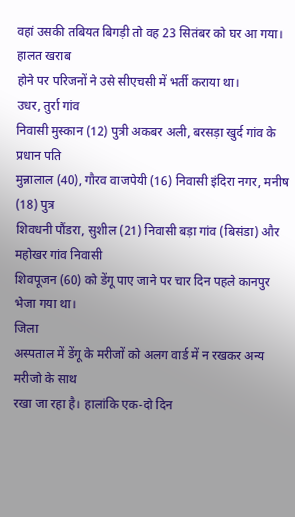वहां उसकी तबियत बिगड़ी तो वह 23 सितंबर को घर आ गया। हालत खराब
होने पर परिजनों ने उसे सीएचसी में भर्ती कराया था।
उधर, तुर्रा गांव
निवासी मुस्कान (12) पुत्री अकबर अली, बरसड़ा खुर्द गांव के प्रधान पति
मुन्नालाल (40), गौरव वाजपेयी (16) निवासी इंदिरा नगर, मनीष (18) पुत्र
शिवधनी पौंडरा, सुशील (21) निवासी बड़ा गांव (बिसंडा) और महोखर गांव निवासी
शिवपूजन (60) को डेंगू पाए जाने पर चार दिन पहले कानपुर भेजा गया था।
जिला
अस्पताल में डेंगू के मरीजों को अलग वार्ड में न रखकर अन्य मरीजो के साथ
रखा जा रहा है। हालांकि एक-दो दिन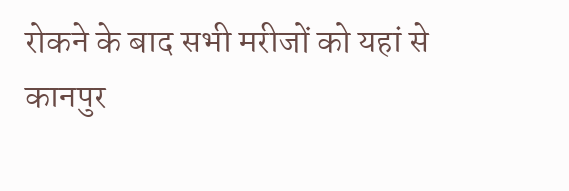रोकने के बाद सभी मरीजों को यहां से
कानपुर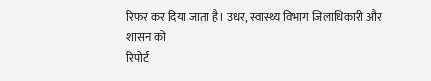रिफर कर दिया जाता है। उधर, स्वास्थ्य विभाग जिलाधिकारी और शासन को
रिपोर्ट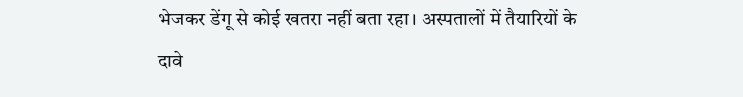भेजकर डेंगू से कोई खतरा नहीं बता रहा। अस्पतालों में तैयारियों के
दावे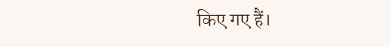किए गए हैं।